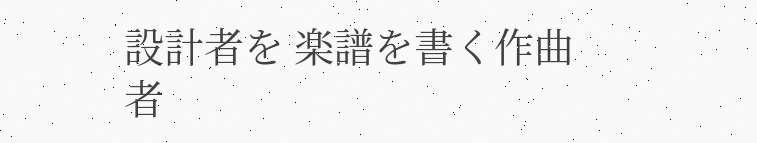設計者を 楽譜を書く作曲者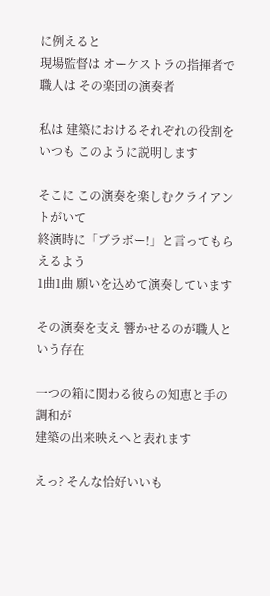に例えると
現場監督は オーケストラの指揮者で
職人は その楽団の演奏者

私は 建築におけるそれぞれの役割を
いつも このように説明します

そこに この演奏を楽しむクライアントがいて
終演時に「ブラボー!」と言ってもらえるよう
1曲1曲 願いを込めて演奏しています

その演奏を支え 響かせるのが職人という存在

一つの箱に関わる彼らの知恵と手の調和が
建築の出来映えへと表れます

えっ? そんな恰好いいも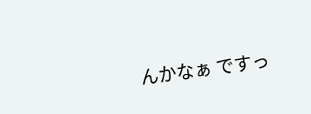んかなぁ ですっ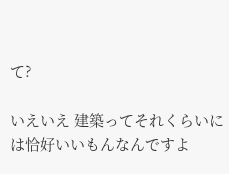て?

いえいえ 建築ってそれくらいには恰好いいもんなんですよ